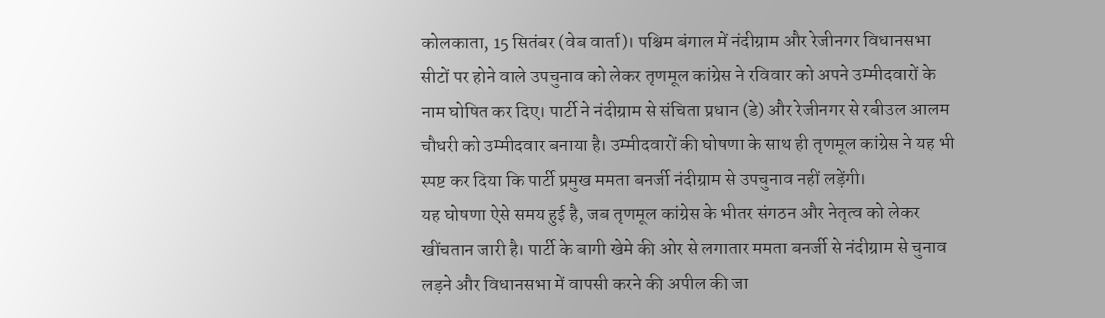कोलकाता, 15 सितंबर (वेब वार्ता)। पश्चिम बंगाल में नंदीग्राम और रेजीनगर विधानसभा सीटों पर होने वाले उपचुनाव को लेकर तृणमूल कांग्रेस ने रविवार को अपने उम्मीदवारों के नाम घोषित कर दिए। पार्टी ने नंदीग्राम से संचिता प्रधान (डे) और रेजीनगर से रबीउल आलम चौधरी को उम्मीदवार बनाया है। उम्मीदवारों की घोषणा के साथ ही तृणमूल कांग्रेस ने यह भी स्पष्ट कर दिया कि पार्टी प्रमुख ममता बनर्जी नंदीग्राम से उपचुनाव नहीं लड़ेंगी।
यह घोषणा ऐसे समय हुई है, जब तृणमूल कांग्रेस के भीतर संगठन और नेतृत्व को लेकर खींचतान जारी है। पार्टी के बागी खेमे की ओर से लगातार ममता बनर्जी से नंदीग्राम से चुनाव लड़ने और विधानसभा में वापसी करने की अपील की जा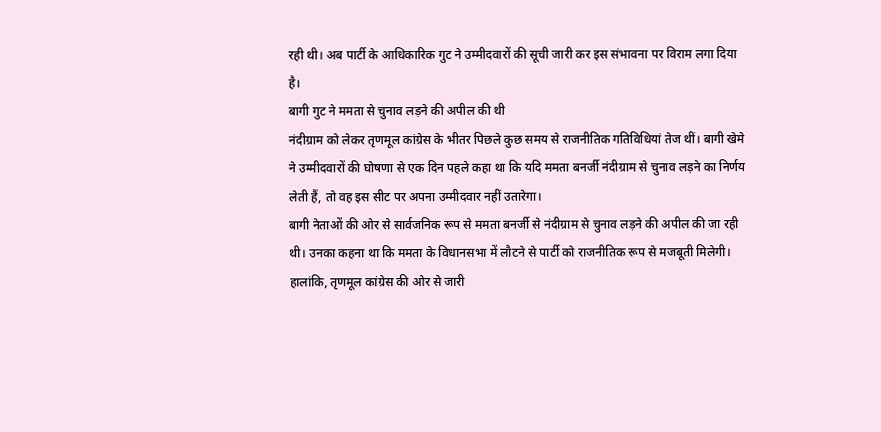रही थी। अब पार्टी के आधिकारिक गुट ने उम्मीदवारों की सूची जारी कर इस संभावना पर विराम लगा दिया है।
बागी गुट ने ममता से चुनाव लड़ने की अपील की थी
नंदीग्राम को लेकर तृणमूल कांग्रेस के भीतर पिछले कुछ समय से राजनीतिक गतिविधियां तेज थीं। बागी खेमे ने उम्मीदवारों की घोषणा से एक दिन पहले कहा था कि यदि ममता बनर्जी नंदीग्राम से चुनाव लड़ने का निर्णय लेती हैं, तो वह इस सीट पर अपना उम्मीदवार नहीं उतारेगा।
बागी नेताओं की ओर से सार्वजनिक रूप से ममता बनर्जी से नंदीग्राम से चुनाव लड़ने की अपील की जा रही थी। उनका कहना था कि ममता के विधानसभा में लौटने से पार्टी को राजनीतिक रूप से मजबूती मिलेगी। हालांकि, तृणमूल कांग्रेस की ओर से जारी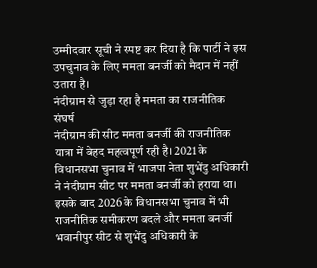उम्मीदवार सूची ने स्पष्ट कर दिया है कि पार्टी ने इस उपचुनाव के लिए ममता बनर्जी को मैदान में नहीं उतारा है।
नंदीग्राम से जुड़ा रहा है ममता का राजनीतिक संघर्ष
नंदीग्राम की सीट ममता बनर्जी की राजनीतिक यात्रा में बेहद महत्वपूर्ण रही है। 2021 के विधानसभा चुनाव में भाजपा नेता शुभेंदु अधिकारी ने नंदीग्राम सीट पर ममता बनर्जी को हराया था। इसके बाद 2026 के विधानसभा चुनाव में भी राजनीतिक समीकरण बदले और ममता बनर्जी भवानीपुर सीट से शुभेंदु अधिकारी के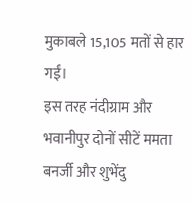मुकाबले 15,105 मतों से हार गईं।
इस तरह नंदीग्राम और भवानीपुर दोनों सीटें ममता बनर्जी और शुभेंदु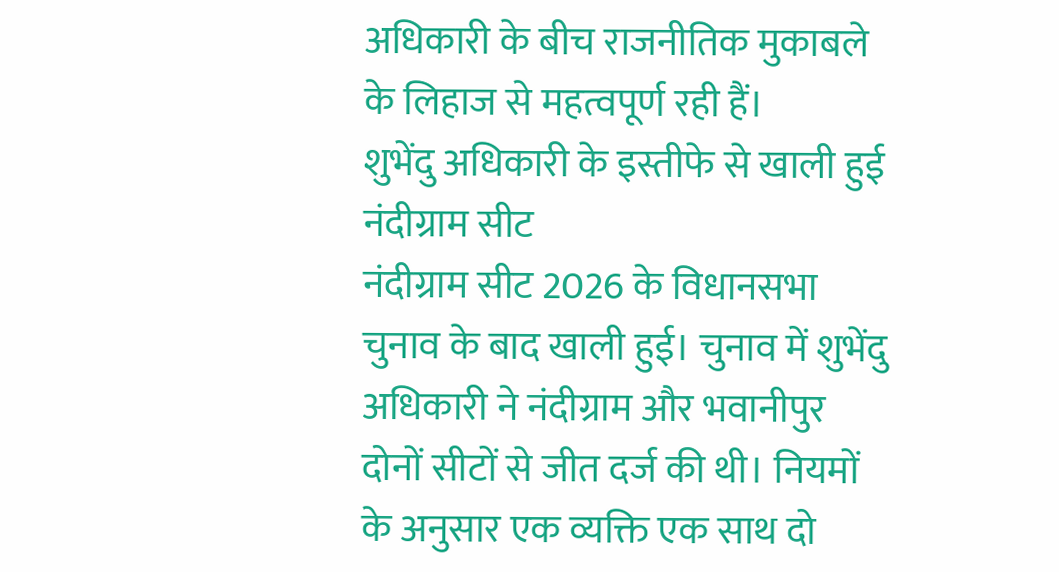अधिकारी के बीच राजनीतिक मुकाबले के लिहाज से महत्वपूर्ण रही हैं।
शुभेंदु अधिकारी के इस्तीफे से खाली हुई नंदीग्राम सीट
नंदीग्राम सीट 2026 के विधानसभा चुनाव के बाद खाली हुई। चुनाव में शुभेंदु अधिकारी ने नंदीग्राम और भवानीपुर दोनों सीटों से जीत दर्ज की थी। नियमों के अनुसार एक व्यक्ति एक साथ दो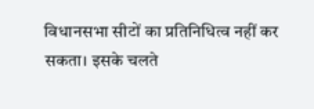विधानसभा सीटों का प्रतिनिधित्व नहीं कर सकता। इसके चलते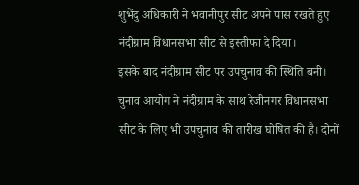शुभेंदु अधिकारी ने भवानीपुर सीट अपने पास रखते हुए नंदीग्राम विधानसभा सीट से इस्तीफा दे दिया।
इसके बाद नंदीग्राम सीट पर उपचुनाव की स्थिति बनी। चुनाव आयोग ने नंदीग्राम के साथ रेजीनगर विधानसभा सीट के लिए भी उपचुनाव की तारीख घोषित की है। दोनों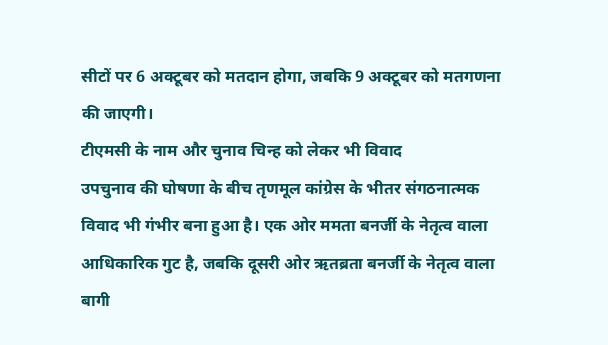सीटों पर 6 अक्टूबर को मतदान होगा, जबकि 9 अक्टूबर को मतगणना की जाएगी।
टीएमसी के नाम और चुनाव चिन्ह को लेकर भी विवाद
उपचुनाव की घोषणा के बीच तृणमूल कांग्रेस के भीतर संगठनात्मक विवाद भी गंभीर बना हुआ है। एक ओर ममता बनर्जी के नेतृत्व वाला आधिकारिक गुट है, जबकि दूसरी ओर ऋतब्रता बनर्जी के नेतृत्व वाला बागी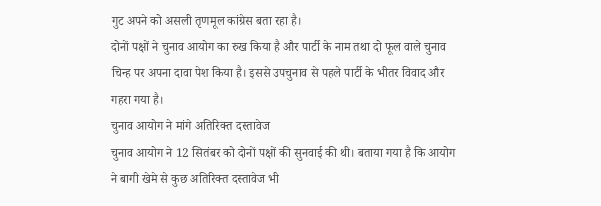गुट अपने को असली तृणमूल कांग्रेस बता रहा है।
दोनों पक्षों ने चुनाव आयोग का रुख किया है और पार्टी के नाम तथा दो फूल वाले चुनाव चिन्ह पर अपना दावा पेश किया है। इससे उपचुनाव से पहले पार्टी के भीतर विवाद और गहरा गया है।
चुनाव आयोग ने मांगे अतिरिक्त दस्तावेज
चुनाव आयोग ने 12 सितंबर को दोनों पक्षों की सुनवाई की थी। बताया गया है कि आयोग ने बागी खेमे से कुछ अतिरिक्त दस्तावेज भी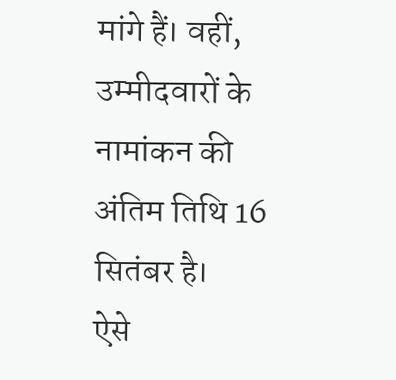मांगे हैं। वहीं, उम्मीदवारों के नामांकन की अंतिम तिथि 16 सितंबर है।
ऐसे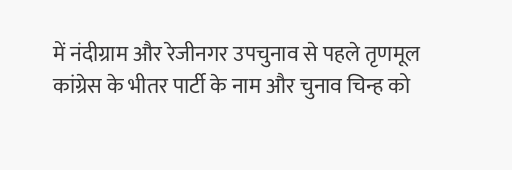में नंदीग्राम और रेजीनगर उपचुनाव से पहले तृणमूल कांग्रेस के भीतर पार्टी के नाम और चुनाव चिन्ह को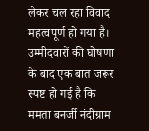लेकर चल रहा विवाद महत्वपूर्ण हो गया है। उम्मीदवारों की घोषणा के बाद एक बात जरूर स्पष्ट हो गई है कि ममता बनर्जी नंदीग्राम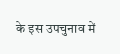के इस उपचुनाव में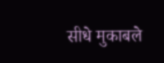सीधे मुकाबले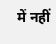में नहीं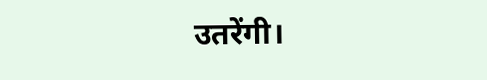उतरेंगी।